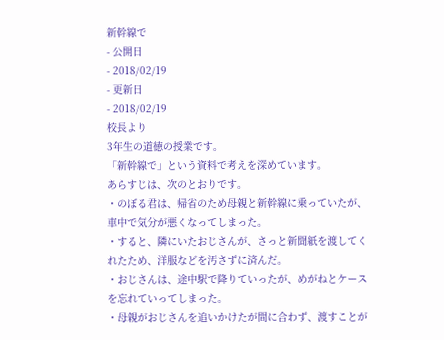新幹線で
- 公開日
- 2018/02/19
- 更新日
- 2018/02/19
校長より
3年生の道徳の授業です。
「新幹線で」という資料で考えを深めています。
あらすじは、次のとおりです。
・のぼる君は、帰省のため母親と新幹線に乗っていたが、車中で気分が悪くなってしまった。
・すると、隣にいたおじさんが、さっと新聞紙を渡してくれたため、洋服などを汚さずに済んだ。
・おじさんは、途中駅で降りていったが、めがねとケースを忘れていってしまった。
・母親がおじさんを追いかけたが間に合わず、渡すことが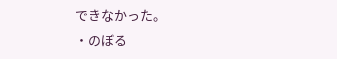できなかった。
・のぼる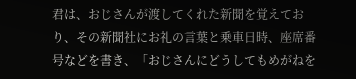君は、おじさんが渡してくれた新聞を覚えており、その新聞社にお礼の言葉と乗車日時、座席番号などを書き、「おじさんにどうしてもめがねを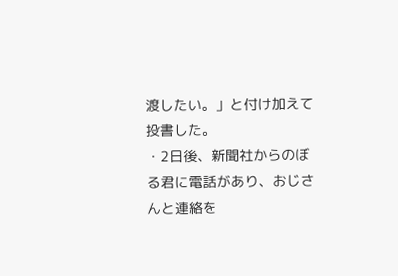渡したい。」と付け加えて投書した。
・2日後、新聞社からのぼる君に電話があり、おじさんと連絡を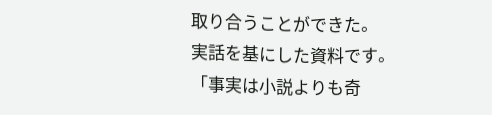取り合うことができた。
実話を基にした資料です。
「事実は小説よりも奇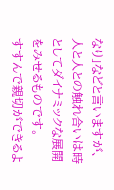なり」などと言いますが、人と人との触れ合いは時としてダイナミックな展開をみせるものです。
すすんで親切ができるよ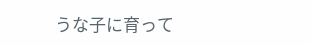うな子に育って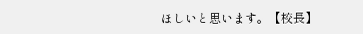ほしいと思います。【校長】